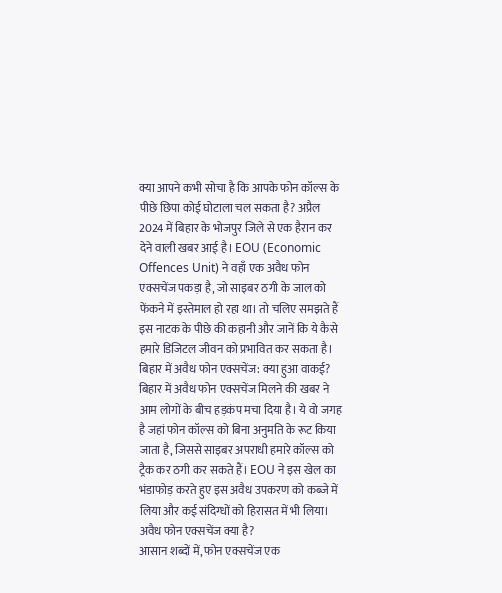क्या आपने कभी सोचा है कि आपके फोन कॉल्स के पीछे छिपा कोई घोटाला चल सकता है? अप्रैल 2024 में बिहार के भोजपुर जिले से एक हैरान कर देने वाली खबर आई है। EOU (Economic Offences Unit) ने वहाँ एक अवैध फोन एक्सचेंज पकड़ा है, जो साइबर ठगी के जाल को फेंकने में इस्तेमाल हो रहा था। तो चलिए समझते हैं इस नाटक के पीछे की कहानी और जानें कि ये कैसे हमारे डिजिटल जीवन को प्रभावित कर सकता है।
बिहार में अवैध फोन एक्सचेंज: क्या हुआ वाकई?
बिहार में अवैध फोन एक्सचेंज मिलने की खबर ने आम लोगों के बीच हड़कंप मचा दिया है। ये वो जगह है जहां फोन कॉल्स को बिना अनुमति के रूट किया जाता है, जिससे साइबर अपराधी हमारे कॉल्स को ट्रैक कर ठगी कर सकते हैं। EOU ने इस खेल का भंडाफोड़ करते हुए इस अवैध उपकरण को कब्जे में लिया और कई संदिग्धों को हिरासत में भी लिया।
अवैध फोन एक्सचेंज क्या है?
आसान शब्दों में, फोन एक्सचेंज एक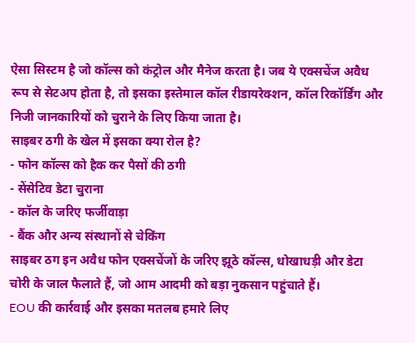ऐसा सिस्टम है जो कॉल्स को कंट्रोल और मैनेज करता है। जब ये एक्सचेंज अवैध रूप से सेटअप होता है, तो इसका इस्तेमाल कॉल रीडायरेक्शन, कॉल रिकॉर्डिंग और निजी जानकारियों को चुराने के लिए किया जाता है।
साइबर ठगी के खेल में इसका क्या रोल है?
- फोन कॉल्स को हैक कर पैसों की ठगी
- सेंसेटिव डेटा चुराना
- कॉल के जरिए फर्जीवाड़ा
- बैंक और अन्य संस्थानों से चेकिंग
साइबर ठग इन अवैध फोन एक्सचेंजों के जरिए झूठे कॉल्स, धोखाधड़ी और डेटा चोरी के जाल फैलाते हैं, जो आम आदमी को बड़ा नुकसान पहुंचाते हैं।
EOU की कार्रवाई और इसका मतलब हमारे लिए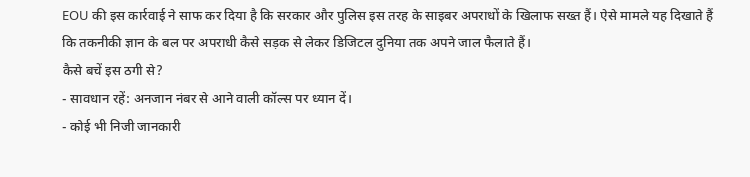EOU की इस कार्रवाई ने साफ कर दिया है कि सरकार और पुलिस इस तरह के साइबर अपराधों के खिलाफ सख्त हैं। ऐसे मामले यह दिखाते हैं कि तकनीकी ज्ञान के बल पर अपराधी कैसे सड़क से लेकर डिजिटल दुनिया तक अपने जाल फैलाते हैं।
कैसे बचें इस ठगी से?
- सावधान रहें: अनजान नंबर से आने वाली कॉल्स पर ध्यान दें।
- कोई भी निजी जानकारी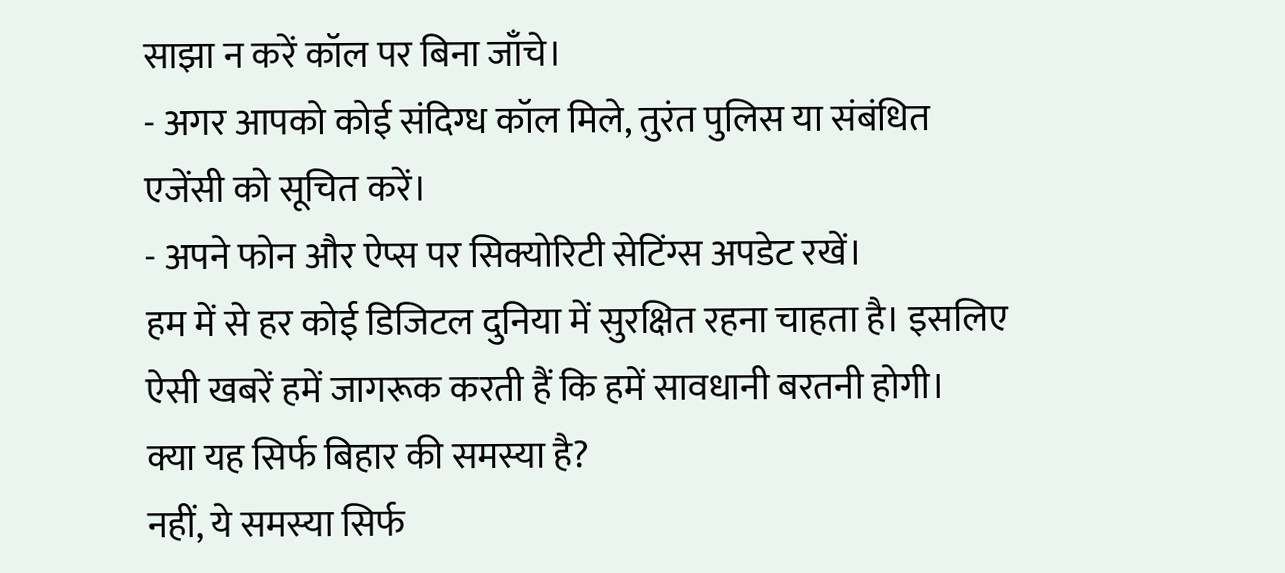साझा न करें कॉल पर बिना जाँचे।
- अगर आपको कोई संदिग्ध कॉल मिले, तुरंत पुलिस या संबंधित एजेंसी को सूचित करें।
- अपने फोन और ऐप्स पर सिक्योरिटी सेटिंग्स अपडेट रखें।
हम में से हर कोई डिजिटल दुनिया में सुरक्षित रहना चाहता है। इसलिए ऐसी खबरें हमें जागरूक करती हैं कि हमें सावधानी बरतनी होगी।
क्या यह सिर्फ बिहार की समस्या है?
नहीं, ये समस्या सिर्फ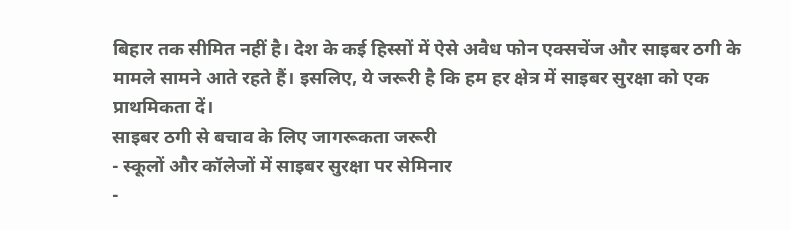बिहार तक सीमित नहीं है। देश के कई हिस्सों में ऐसे अवैध फोन एक्सचेंज और साइबर ठगी के मामले सामने आते रहते हैं। इसलिए, ये जरूरी है कि हम हर क्षेत्र में साइबर सुरक्षा को एक प्राथमिकता दें।
साइबर ठगी से बचाव के लिए जागरूकता जरूरी
- स्कूलों और कॉलेजों में साइबर सुरक्षा पर सेमिनार
-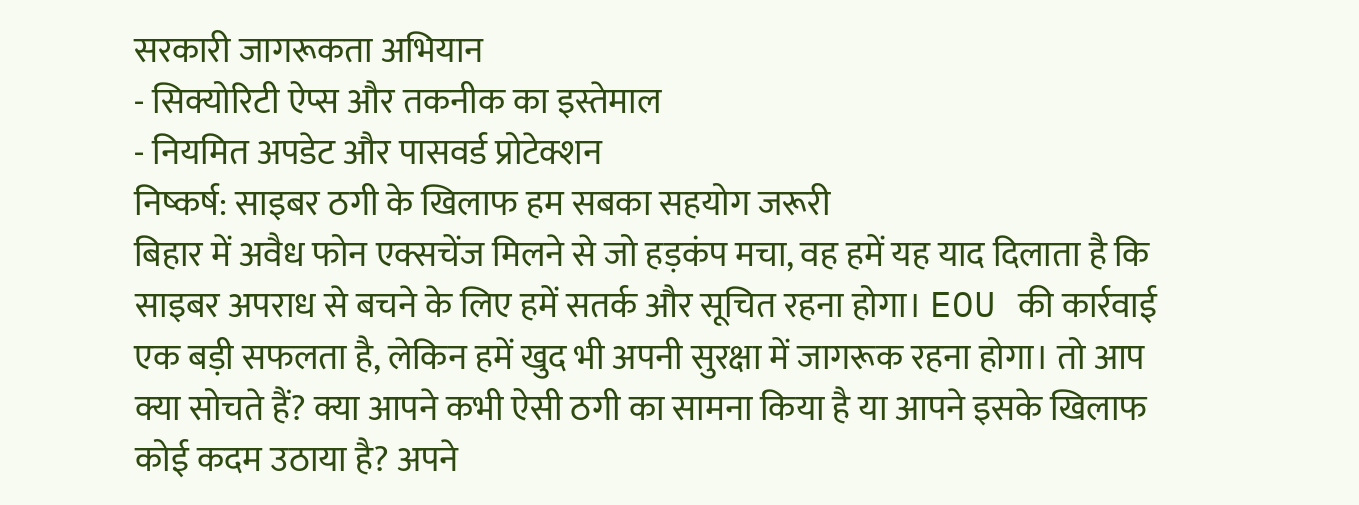सरकारी जागरूकता अभियान
- सिक्योरिटी ऐप्स और तकनीक का इस्तेमाल
- नियमित अपडेट और पासवर्ड प्रोटेक्शन
निष्कर्ष: साइबर ठगी के खिलाफ हम सबका सहयोग जरूरी
बिहार में अवैध फोन एक्सचेंज मिलने से जो हड़कंप मचा, वह हमें यह याद दिलाता है कि साइबर अपराध से बचने के लिए हमें सतर्क और सूचित रहना होगा। EOU की कार्रवाई एक बड़ी सफलता है, लेकिन हमें खुद भी अपनी सुरक्षा में जागरूक रहना होगा। तो आप क्या सोचते हैं? क्या आपने कभी ऐसी ठगी का सामना किया है या आपने इसके खिलाफ कोई कदम उठाया है? अपने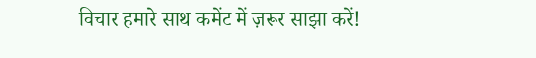विचार हमारे साथ कमेंट में ज़रूर साझा करें!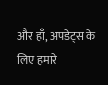और हाँ, अपडेट्स के लिए हमारे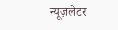न्यूज़लेटर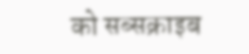को सब्सक्राइब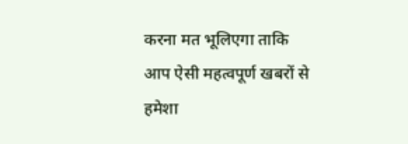करना मत भूलिएगा ताकि आप ऐसी महत्वपूर्ण खबरों से हमेशा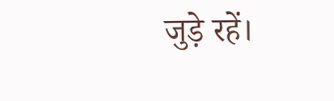जुड़े रहें।